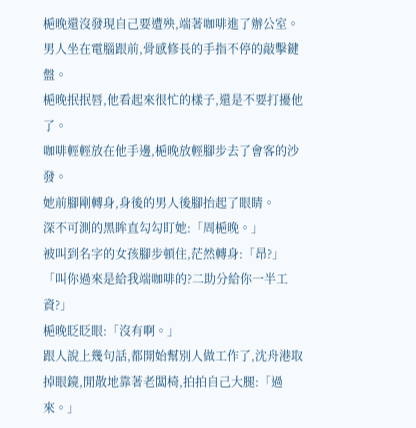梔晚還沒發現自己要遭殃,端著咖啡進了辦公室。
男人坐在電腦跟前,骨感修長的手指不停的敲擊鍵盤。
梔晚抿抿唇,他看起來很忙的樣子,還是不要打擾他了。
咖啡輕輕放在他手邊,梔晚放輕腳步去了會客的沙發。
她前腳剛轉身,身後的男人後腳抬起了眼睛。
深不可測的黑眸直勾勾盯她:「周梔晚。」
被叫到名字的女孩腳步頓住,茫然轉身:「昂?」
「叫你過來是給我端咖啡的?二助分給你一半工資?」
梔晚眨眨眼:「沒有啊。」
跟人說上幾句話,都開始幫別人做工作了,沈舟港取掉眼鏡,閒散地靠著老闆椅,拍拍自己大腿:「過來。」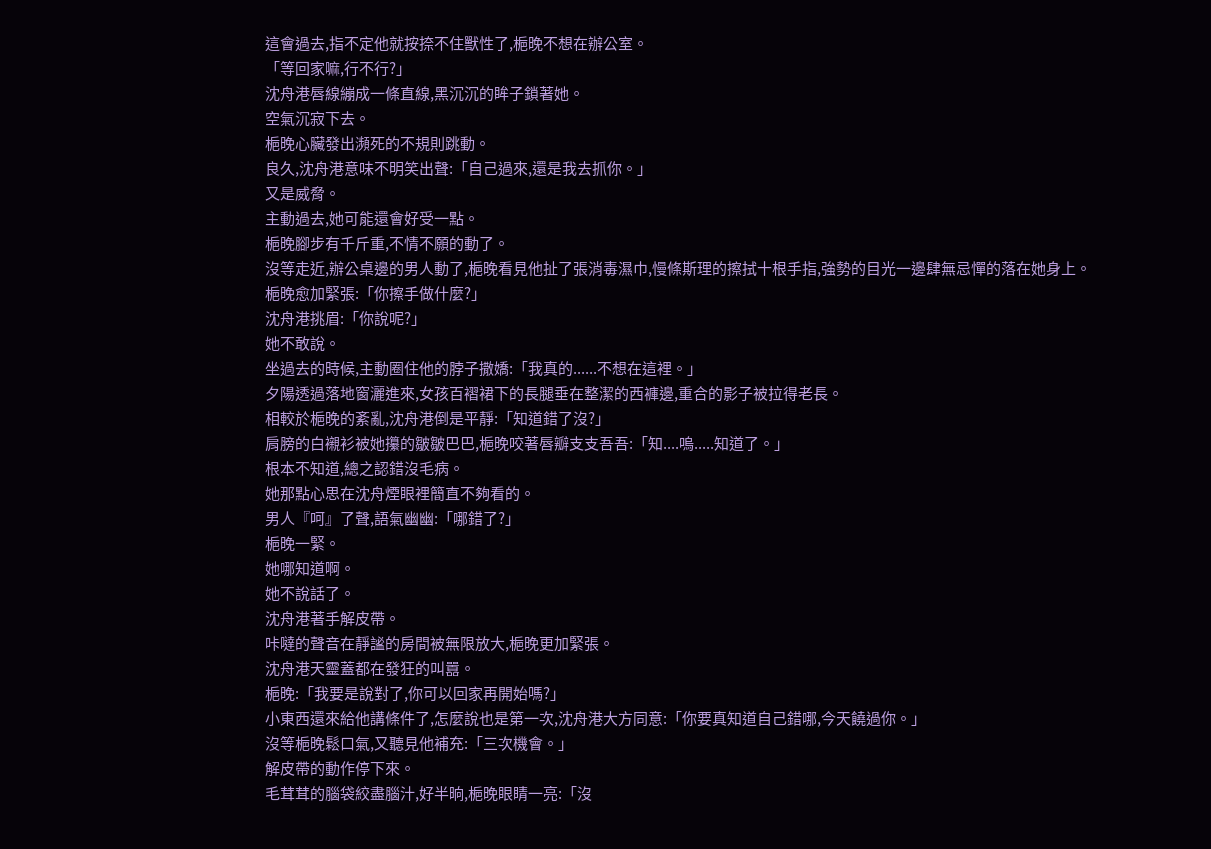這會過去,指不定他就按捺不住獸性了,梔晚不想在辦公室。
「等回家嘛,行不行?」
沈舟港唇線繃成一條直線,黑沉沉的眸子鎖著她。
空氣沉寂下去。
梔晚心臟發出瀕死的不規則跳動。
良久,沈舟港意味不明笑出聲:「自己過來,還是我去抓你。」
又是威脅。
主動過去,她可能還會好受一點。
梔晚腳步有千斤重,不情不願的動了。
沒等走近,辦公桌邊的男人動了,梔晚看見他扯了張消毒濕巾,慢條斯理的擦拭十根手指,強勢的目光一邊肆無忌憚的落在她身上。
梔晚愈加緊張:「你擦手做什麼?」
沈舟港挑眉:「你說呢?」
她不敢說。
坐過去的時候,主動圈住他的脖子撒嬌:「我真的......不想在這裡。」
夕陽透過落地窗灑進來,女孩百褶裙下的長腿垂在整潔的西褲邊,重合的影子被拉得老長。
相較於梔晚的紊亂,沈舟港倒是平靜:「知道錯了沒?」
肩膀的白襯衫被她攥的皺皺巴巴,梔晚咬著唇瓣支支吾吾:「知....嗚.....知道了。」
根本不知道,總之認錯沒毛病。
她那點心思在沈舟煙眼裡簡直不夠看的。
男人『呵』了聲,語氣幽幽:「哪錯了?」
梔晚一緊。
她哪知道啊。
她不說話了。
沈舟港著手解皮帶。
咔噠的聲音在靜謐的房間被無限放大,梔晚更加緊張。
沈舟港天靈蓋都在發狂的叫囂。
梔晚:「我要是說對了,你可以回家再開始嗎?」
小東西還來給他講條件了,怎麼說也是第一次,沈舟港大方同意:「你要真知道自己錯哪,今天饒過你。」
沒等梔晚鬆口氣,又聽見他補充:「三次機會。」
解皮帶的動作停下來。
毛茸茸的腦袋絞盡腦汁,好半晌,梔晚眼睛一亮:「沒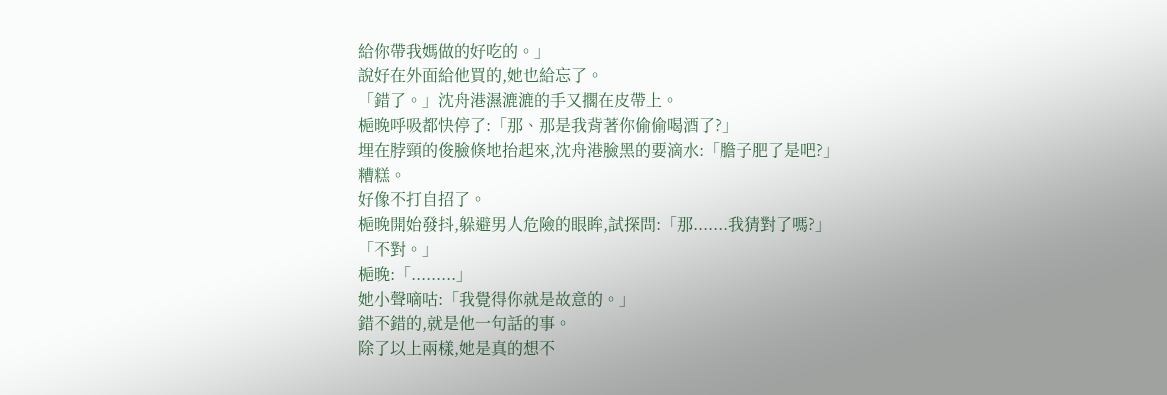給你帶我媽做的好吃的。」
說好在外面給他買的,她也給忘了。
「錯了。」沈舟港濕漉漉的手又擱在皮帶上。
梔晚呼吸都快停了:「那、那是我背著你偷偷喝酒了?」
埋在脖頸的俊臉倏地抬起來,沈舟港臉黑的要滴水:「膽子肥了是吧?」
糟糕。
好像不打自招了。
梔晚開始發抖,躲避男人危險的眼眸,試探問:「那.......我猜對了嗎?」
「不對。」
梔晚:「.........」
她小聲嘀咕:「我覺得你就是故意的。」
錯不錯的,就是他一句話的事。
除了以上兩樣,她是真的想不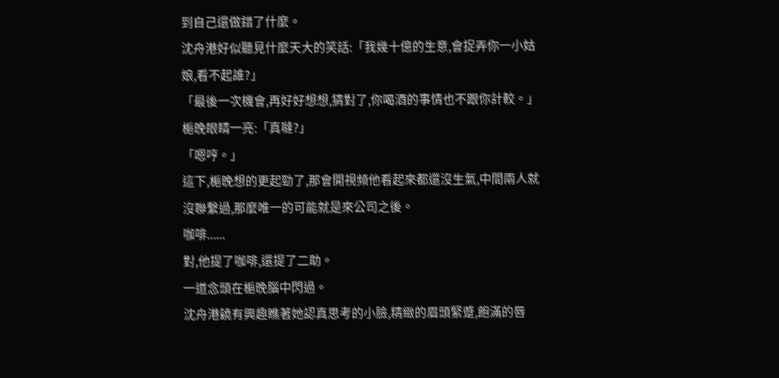到自己還做錯了什麼。
沈舟港好似聽見什麼天大的笑話:「我幾十億的生意,會捉弄你一小姑娘,看不起誰?」
「最後一次機會,再好好想想,猜對了,你喝酒的事情也不跟你計較。」
梔晚眼睛一亮:「真噠?」
「嗯哼。」
這下,梔晚想的更起勁了,那會開視頻他看起來都還沒生氣,中間兩人就沒聯繫過,那麼唯一的可能就是來公司之後。
咖啡......
對,他提了咖啡,還提了二助。
一道念頭在梔晚腦中閃過。
沈舟港饒有興趣瞧著她認真思考的小臉,精緻的眉頭緊蹙,飽滿的唇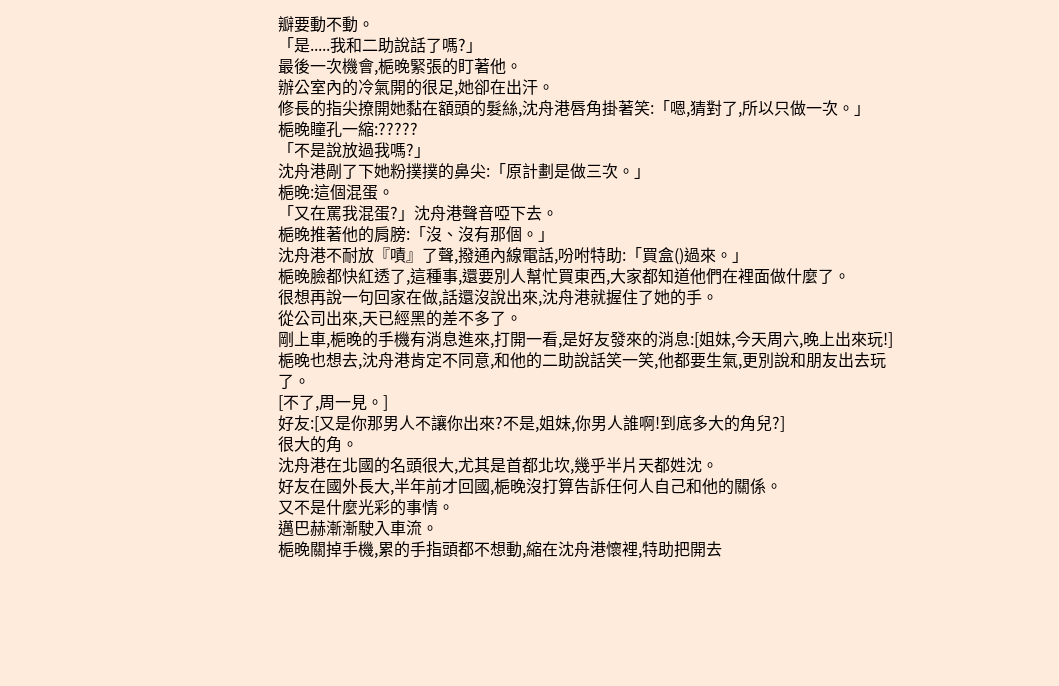瓣要動不動。
「是.....我和二助說話了嗎?」
最後一次機會,梔晚緊張的盯著他。
辦公室內的冷氣開的很足,她卻在出汗。
修長的指尖撩開她黏在額頭的髮絲,沈舟港唇角掛著笑:「嗯,猜對了,所以只做一次。」
梔晚瞳孔一縮:?????
「不是說放過我嗎?」
沈舟港剮了下她粉撲撲的鼻尖:「原計劃是做三次。」
梔晚:這個混蛋。
「又在罵我混蛋?」沈舟港聲音啞下去。
梔晚推著他的肩膀:「沒、沒有那個。」
沈舟港不耐放『嘖』了聲,撥通內線電話,吩咐特助:「買盒()過來。」
梔晚臉都快紅透了,這種事,還要別人幫忙買東西,大家都知道他們在裡面做什麼了。
很想再說一句回家在做,話還沒說出來,沈舟港就握住了她的手。
從公司出來,天已經黑的差不多了。
剛上車,梔晚的手機有消息進來,打開一看,是好友發來的消息:[姐妹,今天周六,晚上出來玩!]
梔晚也想去,沈舟港肯定不同意,和他的二助說話笑一笑,他都要生氣,更別說和朋友出去玩了。
[不了,周一見。]
好友:[又是你那男人不讓你出來?不是,姐妹,你男人誰啊!到底多大的角兒?]
很大的角。
沈舟港在北國的名頭很大,尤其是首都北坎,幾乎半片天都姓沈。
好友在國外長大,半年前才回國,梔晚沒打算告訴任何人自己和他的關係。
又不是什麼光彩的事情。
邁巴赫漸漸駛入車流。
梔晚關掉手機,累的手指頭都不想動,縮在沈舟港懷裡,特助把開去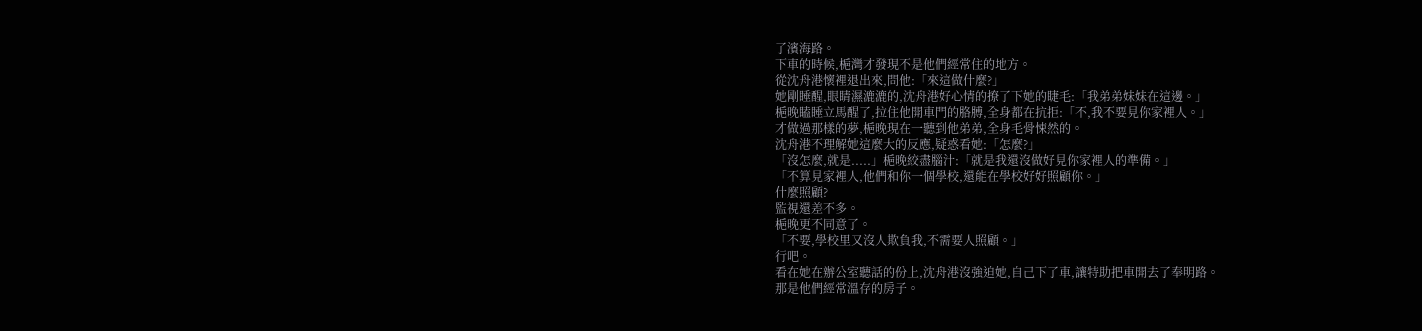了濱海路。
下車的時候,梔灣才發現不是他們經常住的地方。
從沈舟港懷裡退出來,問他:「來這做什麼?」
她剛睡醒,眼睛濕漉漉的,沈舟港好心情的撩了下她的睫毛:「我弟弟妹妹在這邊。」
梔晚瞌睡立馬醒了,拉住他開車門的胳膊,全身都在抗拒:「不,我不要見你家裡人。」
才做過那樣的夢,梔晚現在一聽到他弟弟,全身毛骨悚然的。
沈舟港不理解她這麼大的反應,疑惑看她:「怎麼?」
「沒怎麼,就是.....」梔晚絞盡腦汁:「就是我還沒做好見你家裡人的準備。」
「不算見家裡人,他們和你一個學校,還能在學校好好照顧你。」
什麼照顧?
監視還差不多。
梔晚更不同意了。
「不要,學校里又沒人欺負我,不需要人照顧。」
行吧。
看在她在辦公室聽話的份上,沈舟港沒強迫她,自己下了車,讓特助把車開去了奉明路。
那是他們經常溫存的房子。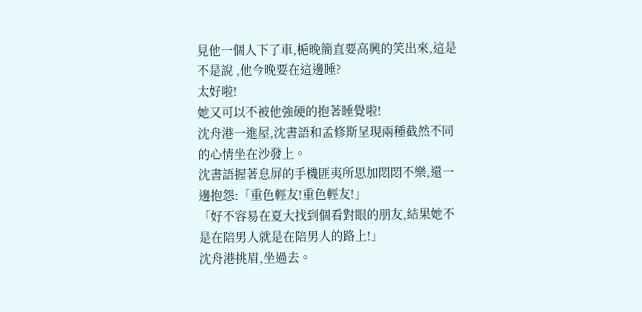見他一個人下了車,梔晚簡直要高興的笑出來,這是不是說 ,他今晚要在這邊睡?
太好啦!
她又可以不被他強硬的抱著睡覺啦!
沈舟港一進屋,沈書語和孟修斯呈現兩種截然不同的心情坐在沙發上。
沈書語握著息屏的手機匪夷所思加悶悶不樂,還一邊抱怨:「重色輕友!重色輕友!」
「好不容易在夏大找到個看對眼的朋友,結果她不是在陪男人就是在陪男人的路上!」
沈舟港挑眉,坐過去。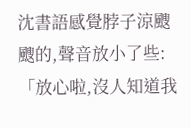沈書語感覺脖子涼颼颼的,聲音放小了些:「放心啦,沒人知道我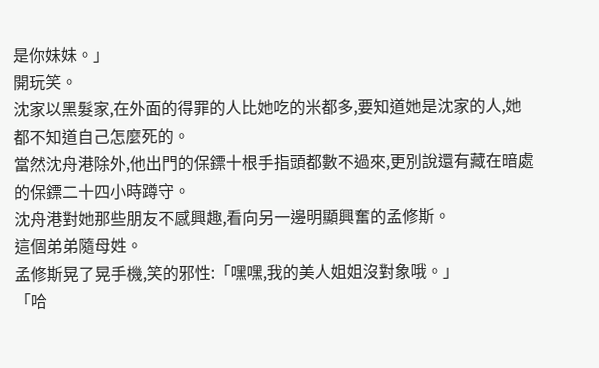是你妹妹。」
開玩笑。
沈家以黑髮家,在外面的得罪的人比她吃的米都多,要知道她是沈家的人,她都不知道自己怎麼死的。
當然沈舟港除外,他出門的保鏢十根手指頭都數不過來,更別說還有藏在暗處的保鏢二十四小時蹲守。
沈舟港對她那些朋友不感興趣,看向另一邊明顯興奮的孟修斯。
這個弟弟隨母姓。
孟修斯晃了晃手機,笑的邪性:「嘿嘿,我的美人姐姐沒對象哦。」
「哈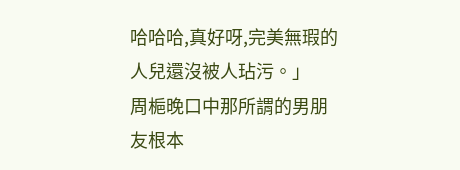哈哈哈,真好呀,完美無瑕的人兒還沒被人玷污。」
周梔晚口中那所謂的男朋友根本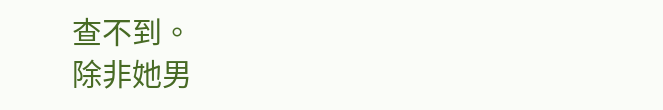查不到。
除非她男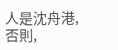人是沈舟港,否則,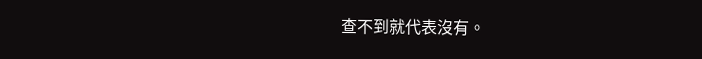查不到就代表沒有。